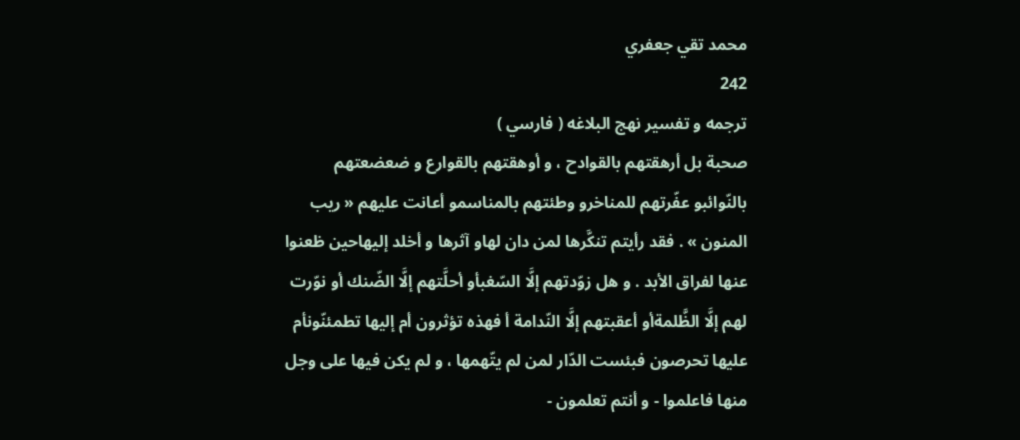محمد تقي جعفري
242
ترجمه و تفسير نهج البلاغه ( فارسي )
صحبة بل أرهقتهم بالقوادح ، و أوهقتهم بالقوارع و ضعضعتهم بالنّوائبو عفّرتهم للمناخرو وطئتهم بالمناسمو أعانت عليهم « ريب المنون » . فقد رأيتم تنكَّرها لمن دان لهاو آثرها و أخلد إليهاحين ظعنوا عنها لفراق الأبد . و هل زوّدتهم إلَّا السّغبأو أحلَّتهم إلَّا الضّنك أو نوّرت لهم إلَّا الظَّلمةأو أعقبتهم إلَّا النّدامة أ فهذه تؤثرون أم إليها تطمئنّونأم عليها تحرصون فبئست الدّار لمن لم يتّهمها ، و لم يكن فيها على وجل منها فاعلموا - و أنتم تعلمون -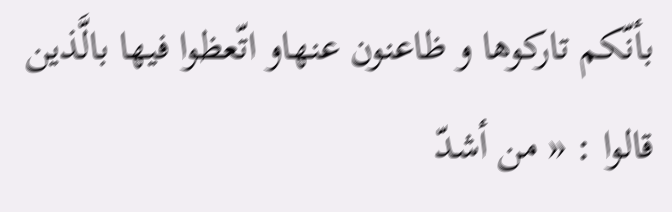بأنّكم تاركوها و ظاعنون عنهاو اتّعظوا فيها بالَّذين قالوا : « من أشدّ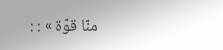منّا قوّة » : :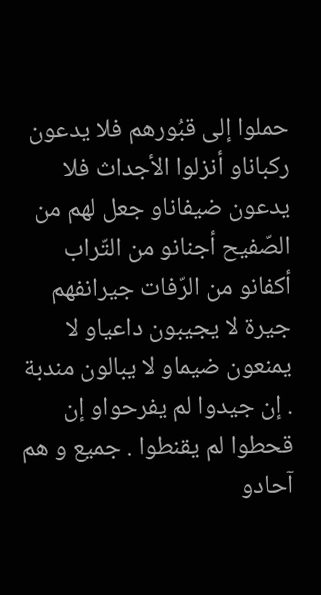حملوا إلى قبُورهم فلا يدعون ركباناو أنزلوا الأجداث فلا يدعون ضيفاناو جعل لهم من الصّفيح أجنانو من التّراب أكفانو من الرّفات جيرانفهم جيرة لا يجيبون داعياو لا يمنعون ضيماو لا يبالون مندبة . إن جيدوا لم يفرحواو إن قحطوا لم يقنطوا . جميع و هم آحادو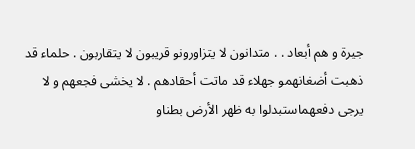جيرة و هم أبعاد . . متدانون لا يتزاورونو قريبون لا يتقاربون . حلماء قد ذهبت أضغانهمو جهلاء قد ماتت أحقادهم . لا يخشى فجعهم و لا يرجى دفعهماستبدلوا به ظهر الأرض بطناو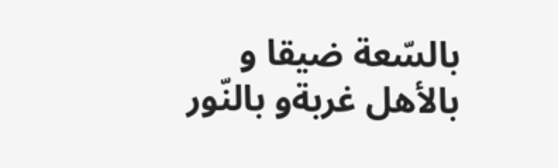بالسّعة ضيقا و بالأهل غربةو بالنّور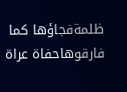ظلمةفجاؤها كما فارقوهاحفاة عراة